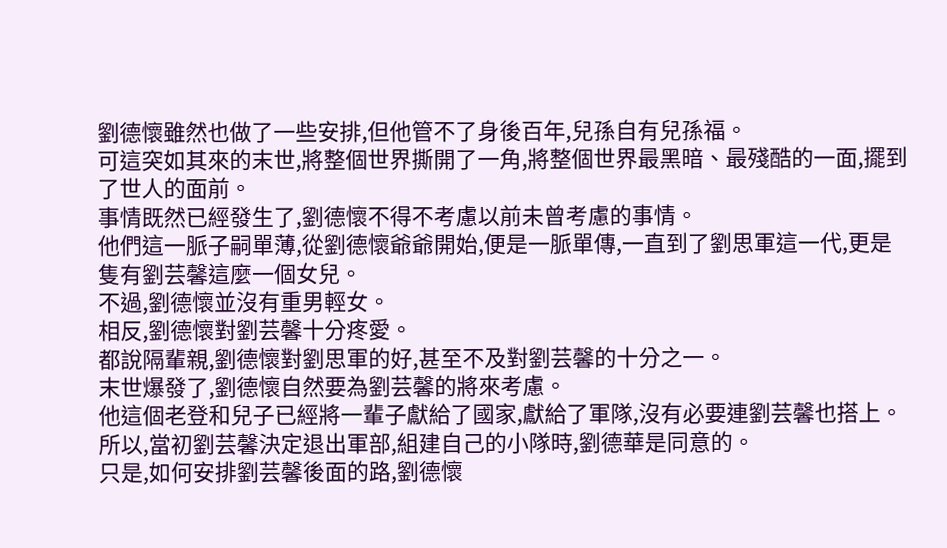劉德懷雖然也做了一些安排,但他管不了身後百年,兒孫自有兒孫福。
可這突如其來的末世,將整個世界撕開了一角,將整個世界最黑暗、最殘酷的一面,擺到了世人的面前。
事情既然已經發生了,劉德懷不得不考慮以前未曾考慮的事情。
他們這一脈子嗣單薄,從劉德懷爺爺開始,便是一脈單傳,一直到了劉思軍這一代,更是隻有劉芸馨這麼一個女兒。
不過,劉德懷並沒有重男輕女。
相反,劉德懷對劉芸馨十分疼愛。
都說隔輩親,劉德懷對劉思軍的好,甚至不及對劉芸馨的十分之一。
末世爆發了,劉德懷自然要為劉芸馨的將來考慮。
他這個老登和兒子已經將一輩子獻給了國家,獻給了軍隊,沒有必要連劉芸馨也搭上。
所以,當初劉芸馨決定退出軍部,組建自己的小隊時,劉德華是同意的。
只是,如何安排劉芸馨後面的路,劉德懷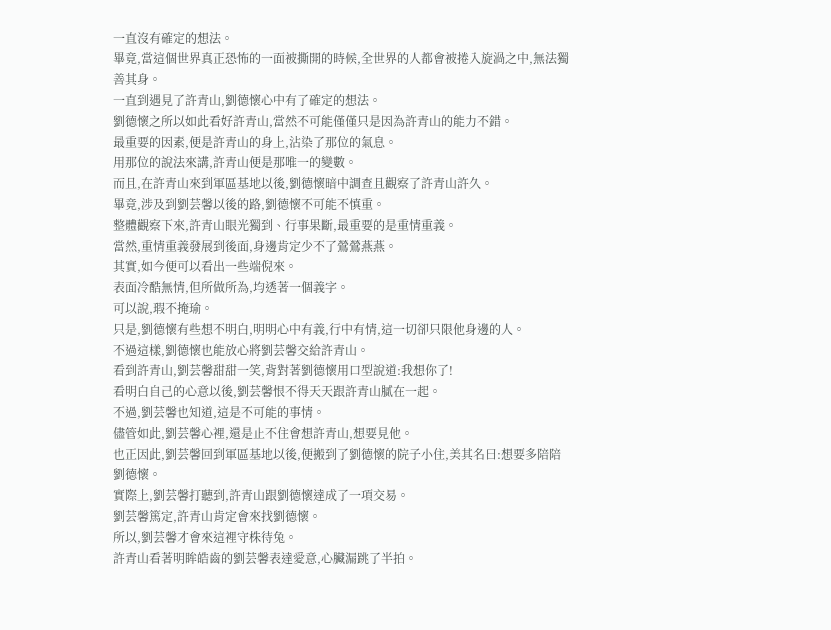一直沒有確定的想法。
畢竟,當這個世界真正恐怖的一面被撕開的時候,全世界的人都會被捲入旋渦之中,無法獨善其身。
一直到遇見了許青山,劉德懷心中有了確定的想法。
劉德懷之所以如此看好許青山,當然不可能僅僅只是因為許青山的能力不錯。
最重要的因素,便是許青山的身上,沾染了那位的氣息。
用那位的說法來講,許青山便是那唯一的變數。
而且,在許青山來到軍區基地以後,劉德懷暗中調查且觀察了許青山許久。
畢竟,涉及到劉芸馨以後的路,劉德懷不可能不慎重。
整體觀察下來,許青山眼光獨到、行事果斷,最重要的是重情重義。
當然,重情重義發展到後面,身邊肯定少不了鶯鶯燕燕。
其實,如今便可以看出一些端倪來。
表面冷酷無情,但所做所為,均透著一個義字。
可以說,瑕不掩瑜。
只是,劉德懷有些想不明白,明明心中有義,行中有情,這一切卻只限他身邊的人。
不過這樣,劉德懷也能放心將劉芸馨交給許青山。
看到許青山,劉芸馨甜甜一笑,背對著劉德懷用口型說道:我想你了!
看明白自己的心意以後,劉芸馨恨不得天天跟許青山膩在一起。
不過,劉芸馨也知道,這是不可能的事情。
儘管如此,劉芸馨心裡,還是止不住會想許青山,想要見他。
也正因此,劉芸馨回到軍區基地以後,便搬到了劉德懷的院子小住,美其名曰:想要多陪陪劉德懷。
實際上,劉芸馨打聽到,許青山跟劉德懷達成了一項交易。
劉芸馨篤定,許青山肯定會來找劉德懷。
所以,劉芸馨才會來這裡守株待兔。
許青山看著明眸皓齒的劉芸馨表達愛意,心臟漏跳了半拍。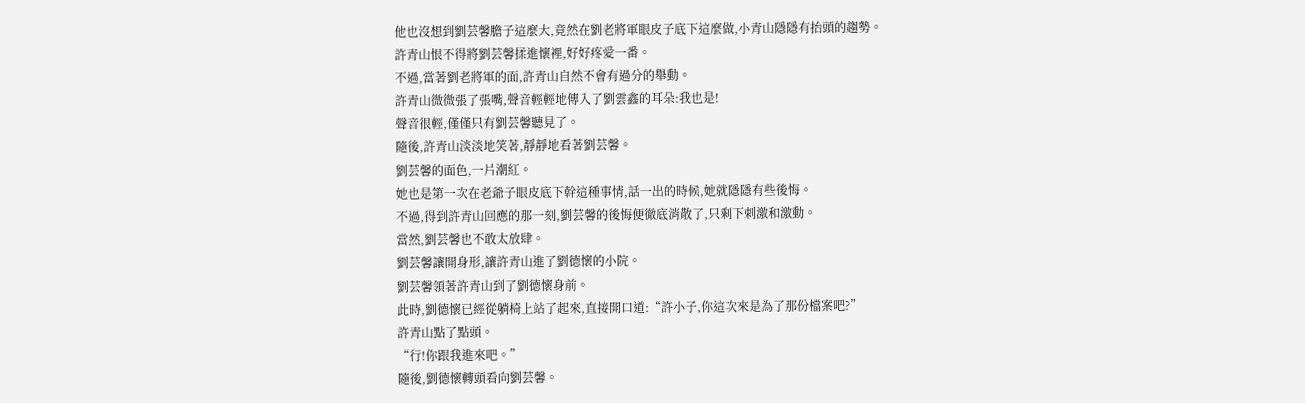他也沒想到劉芸馨膽子這麼大,竟然在劉老將軍眼皮子底下這麼做,小青山隱隱有抬頭的趨勢。
許青山恨不得將劉芸馨揉進懷裡,好好疼愛一番。
不過,當著劉老將軍的面,許青山自然不會有過分的舉動。
許青山微微張了張嘴,聲音輕輕地傳入了劉雲鑫的耳朵:我也是!
聲音很輕,僅僅只有劉芸馨聽見了。
隨後,許青山淡淡地笑著,靜靜地看著劉芸馨。
劉芸馨的面色,一片潮紅。
她也是第一次在老爺子眼皮底下幹這種事情,話一出的時候,她就隱隱有些後悔。
不過,得到許青山回應的那一刻,劉芸馨的後悔便徹底消散了,只剩下刺激和激動。
當然,劉芸馨也不敢太放肆。
劉芸馨讓開身形,讓許青山進了劉德懷的小院。
劉芸馨領著許青山到了劉德懷身前。
此時,劉德懷已經從躺椅上站了起來,直接開口道:“許小子,你這次來是為了那份檔案吧?”
許青山點了點頭。
“行!你跟我進來吧。”
隨後,劉德懷轉頭看向劉芸馨。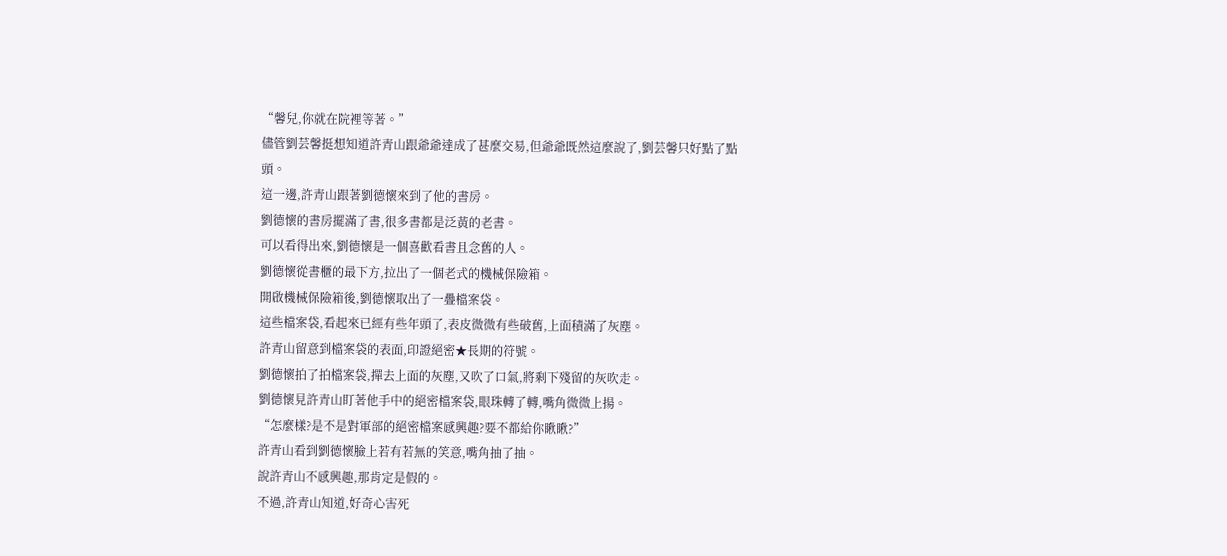“馨兒,你就在院裡等著。”
儘管劉芸馨挺想知道許青山跟爺爺達成了甚麼交易,但爺爺既然這麼說了,劉芸馨只好點了點頭。
這一邊,許青山跟著劉德懷來到了他的書房。
劉德懷的書房擺滿了書,很多書都是泛黃的老書。
可以看得出來,劉德懷是一個喜歡看書且念舊的人。
劉德懷從書櫃的最下方,拉出了一個老式的機械保險箱。
開啟機械保險箱後,劉德懷取出了一疊檔案袋。
這些檔案袋,看起來已經有些年頭了,表皮微微有些破舊,上面積滿了灰塵。
許青山留意到檔案袋的表面,印證絕密★長期的符號。
劉德懷拍了拍檔案袋,撣去上面的灰塵,又吹了口氣,將剩下殘留的灰吹走。
劉德懷見許青山盯著他手中的絕密檔案袋,眼珠轉了轉,嘴角微微上揚。
“怎麼樣?是不是對軍部的絕密檔案感興趣?要不都給你瞅瞅?”
許青山看到劉德懷臉上若有若無的笑意,嘴角抽了抽。
說許青山不感興趣,那肯定是假的。
不過,許青山知道,好奇心害死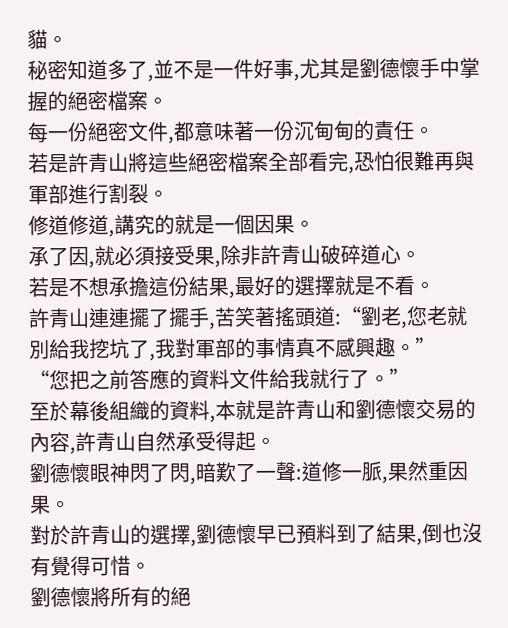貓。
秘密知道多了,並不是一件好事,尤其是劉德懷手中掌握的絕密檔案。
每一份絕密文件,都意味著一份沉甸甸的責任。
若是許青山將這些絕密檔案全部看完,恐怕很難再與軍部進行割裂。
修道修道,講究的就是一個因果。
承了因,就必須接受果,除非許青山破碎道心。
若是不想承擔這份結果,最好的選擇就是不看。
許青山連連擺了擺手,苦笑著搖頭道:“劉老,您老就別給我挖坑了,我對軍部的事情真不感興趣。”
“您把之前答應的資料文件給我就行了。”
至於幕後組織的資料,本就是許青山和劉德懷交易的內容,許青山自然承受得起。
劉德懷眼神閃了閃,暗歎了一聲:道修一脈,果然重因果。
對於許青山的選擇,劉德懷早已預料到了結果,倒也沒有覺得可惜。
劉德懷將所有的絕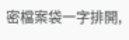密檔案袋一字排開,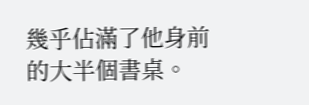幾乎佔滿了他身前的大半個書桌。